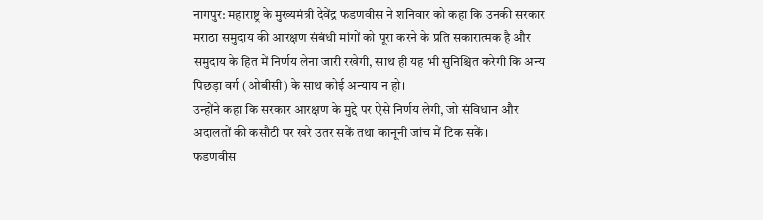नागपुर: महाराष्ट्र के मुख्यमंत्री देवेंद्र फडणवीस ने शनिवार को कहा कि उनकी सरकार मराठा समुदाय की आरक्षण संबंधी मांगों को पूरा करने के प्रति सकारात्मक है और समुदाय के हित में निर्णय लेना जारी रखेगी, साथ ही यह भी सुनिश्चित करेगी कि अन्य पिछड़ा वर्ग (ओबीसी) के साथ कोई अन्याय न हो।
उन्होंने कहा कि सरकार आरक्षण के मुद्दे पर ऐसे निर्णय लेगी, जो संविधान और अदालतों की कसौटी पर खरे उतर सकें तथा कानूनी जांच में टिक सकें।
फडणवीस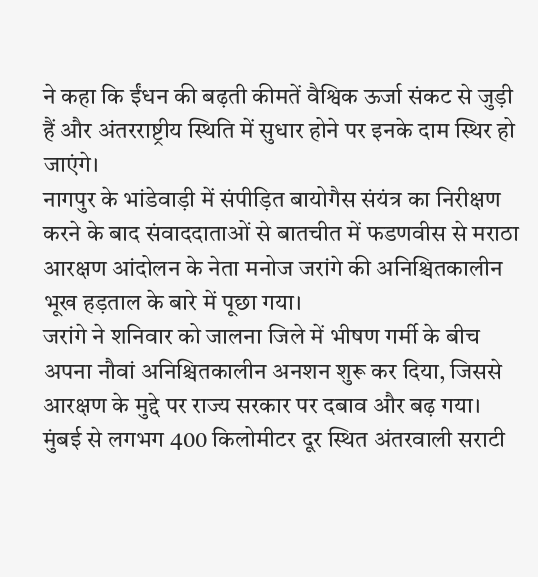ने कहा कि ईंधन की बढ़ती कीमतें वैश्विक ऊर्जा संकट से जुड़ी हैं और अंतरराष्ट्रीय स्थिति में सुधार होने पर इनके दाम स्थिर हो जाएंगे।
नागपुर के भांडेवाड़ी में संपीड़ित बायोगैस संयंत्र का निरीक्षण करने के बाद संवाददाताओं से बातचीत में फडणवीस से मराठा आरक्षण आंदोलन के नेता मनोज जरांगे की अनिश्चितकालीन भूख हड़ताल के बारे में पूछा गया।
जरांगे ने शनिवार को जालना जिले में भीषण गर्मी के बीच अपना नौवां अनिश्चितकालीन अनशन शुरू कर दिया, जिससे आरक्षण के मुद्दे पर राज्य सरकार पर दबाव और बढ़ गया। मुंबई से लगभग 400 किलोमीटर दूर स्थित अंतरवाली सराटी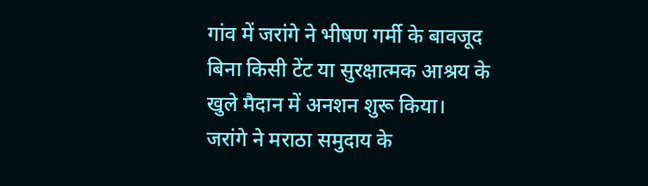गांव में जरांगे ने भीषण गर्मी के बावजूद बिना किसी टेंट या सुरक्षात्मक आश्रय के खुले मैदान में अनशन शुरू किया।
जरांगे ने मराठा समुदाय के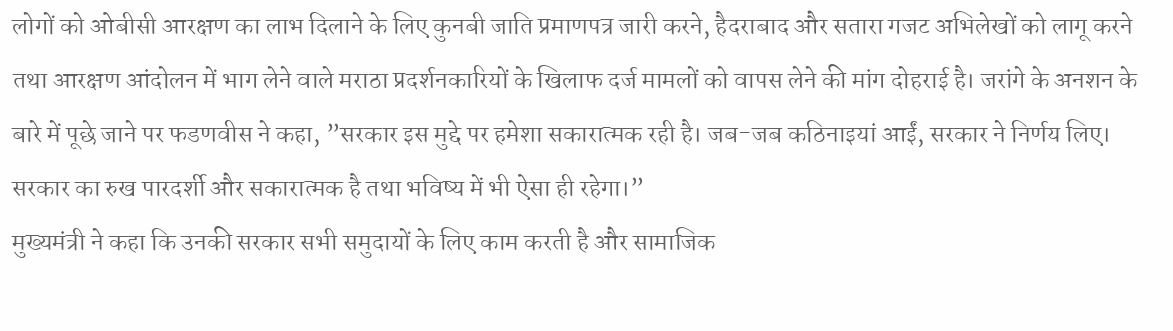लोगों को ओबीसी आरक्षण का लाभ दिलाने के लिए कुनबी जाति प्रमाणपत्र जारी करने, हैदराबाद और सतारा गजट अभिलेखों को लागू करने तथा आरक्षण आंदोलन में भाग लेने वाले मराठा प्रदर्शनकारियों के खिलाफ दर्ज मामलों को वापस लेने की मांग दोहराई है। जरांगे के अनशन के बारे में पूछे जाने पर फडणवीस ने कहा, ”सरकार इस मुद्दे पर हमेशा सकारात्मक रही है। जब-जब कठिनाइयां आईं, सरकार ने निर्णय लिए। सरकार का रुख पारदर्शी और सकारात्मक है तथा भविष्य में भी ऐसा ही रहेगा।”
मुख्यमंत्री ने कहा कि उनकी सरकार सभी समुदायों के लिए काम करती है और सामाजिक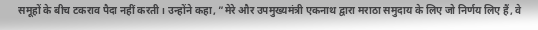समूहों के बीच टकराव पैदा नहीं करती। उन्होंने कहा, ”मेरे और उपमुख्यमंत्री एकनाथ द्वारा मराठा समुदाय के लिए जो निर्णय लिए हैं, वे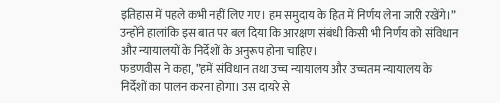इतिहास में पहले कभी नहीं लिए गए। हम समुदाय के हित में निर्णय लेना जारी रखेंगे।” उन्होंने हालांकि इस बात पर बल दिया कि आरक्षण संबंधी किसी भी निर्णय को संविधान और न्यायालयों के निर्देशों के अनुरूप होना चाहिए।
फडणवीस ने कहा, ”हमें संविधान तथा उच्च न्यायालय और उच्चतम न्यायालय के निर्देशों का पालन करना होगा। उस दायरे से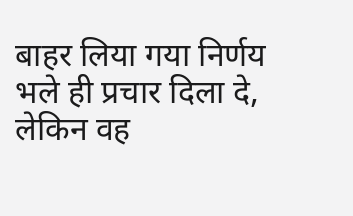बाहर लिया गया निर्णय भले ही प्रचार दिला दे, लेकिन वह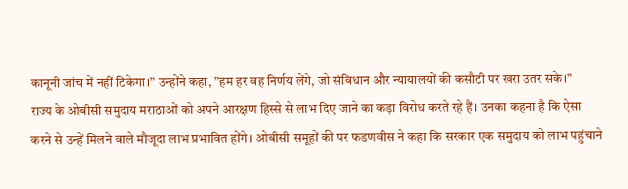कानूनी जांच में नहीं टिकेगा।” उन्होंने कहा, ”हम हर वह निर्णय लेंगे, जो संविधान और न्यायालयों की कसौटी पर खरा उतर सके।”
राज्य के ओबीसी समुदाय मराठाओं को अपने आरक्षण हिस्से से लाभ दिए जाने का कड़ा विरोध करते रहे हैं। उनका कहना है कि ऐसा करने से उन्हें मिलने वाले मौजूदा लाभ प्रभावित होंगे। ओबीसी समूहों की पर फडणवीस ने कहा कि सरकार एक समुदाय को लाभ पहुंचाने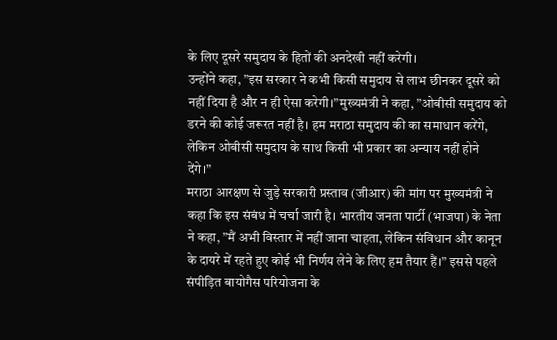के लिए दूसरे समुदाय के हितों की अनदेखी नहीं करेगी।
उन्होंने कहा, ”इस सरकार ने कभी किसी समुदाय से लाभ छीनकर दूसरे को नहीं दिया है और न ही ऐसा करेगी।”मुख्यमंत्री ने कहा, ”ओबीसी समुदाय को डरने की कोई जरूरत नहीं है। हम मराठा समुदाय की का समाधान करेंगे, लेकिन ओबीसी समुदाय के साथ किसी भी प्रकार का अन्याय नहीं होने देंगे।”
मराठा आरक्षण से जुड़े सरकारी प्रस्ताव (जीआर) की मांग पर मुख्यमंत्री ने कहा कि इस संबंध में चर्चा जारी है। भारतीय जनता पार्टी (भाजपा) के नेता ने कहा, ”मैं अभी विस्तार में नहीं जाना चाहता, लेकिन संविधान और कानून के दायरे में रहते हुए कोई भी निर्णय लेने के लिए हम तैयार हैं।” इससे पहले संपीड़ित बायोगैस परियोजना के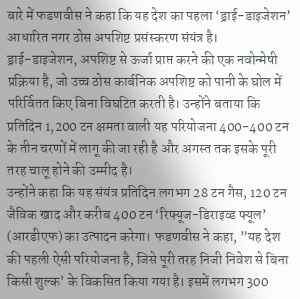बारे में फडणवीस ने कहा कि यह देश का पहला ‘ड्राई-डाइजेशन’ आधारित नगर ठोस अपशिष्ट प्रसंस्करण संयंत्र है।
ड्राई-डाइजेशन, अपशिष्ट से ऊर्जा प्राप्त करने की एक नवोन्मेषी प्रक्रिया है, जो उच्च ठोस कार्बनिक अपशिष्ट को पानी के घोल में परिर्वितत किए बिना विघटित करती है। उन्होंने बताया कि प्रतिदिन 1,200 टन क्षमता वाली यह परियोजना 400-400 टन के तीन चरणों में लागू की जा रही है और अगस्त तक इसके पूरी तरह चालू होने की उम्मीद है।
उन्होंने कहा कि यह संयंत्र प्रतिदिन लगभग 28 टन गैस, 120 टन जैविक खाद और करीब 400 टन ‘रिफ्यूज-डिराइव्ड फ्यूल’ (आरडीएफ) का उत्पादन करेगा। फडणवीस ने कहा, ”यह देश की पहली ऐसी परियोजना है, जिसे पूरी तरह निजी निवेश से बिना किसी शुल्क’ के विकसित किया गया है। इसमें लगभग 300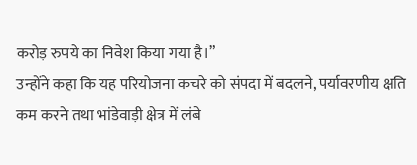करोड़ रुपये का निवेश किया गया है।”
उन्होंने कहा कि यह परियोजना कचरे को संपदा में बदलने, पर्यावरणीय क्षति कम करने तथा भांडेवाड़ी क्षेत्र में लंबे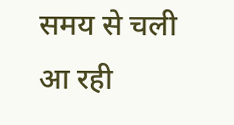समय से चली आ रही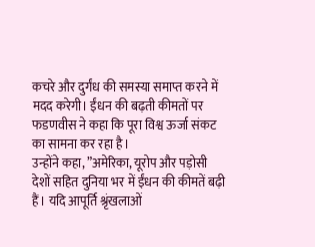कचरे और दुर्गंध की समस्या समाप्त करने में मदद करेगी। ईंधन की बढ़ती कीमतों पर फडणवीस ने कहा कि पूरा विश्व ऊर्जा संकट का सामना कर रहा है।
उन्होंने कहा, ”अमेरिका, यूरोप और पड़ोसी देशों सहित दुनिया भर में ईंधन की कीमतें बढ़ी हैं। यदि आपूर्ति श्रृंखलाओं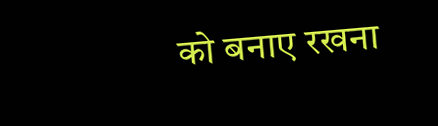को बनाए रखना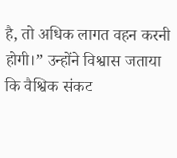है, तो अधिक लागत वहन करनी होगी।” उन्होंने विश्वास जताया कि वैश्विक संकट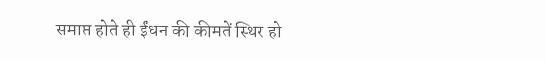समाप्त होते ही ईंधन की कीमतें स्थिर हो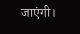जाएंगी।